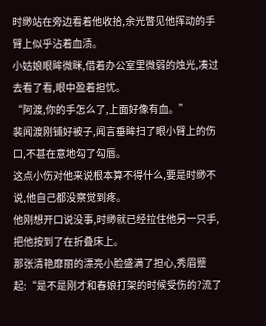时缈站在旁边看着他收拾,余光瞥见他挥动的手臂上似乎沾着血渍。
小姑娘眼眸微眯,借着办公室里微弱的烛光,凑过去看了看,眼中盈着担忧。
“阿渡,你的手怎么了,上面好像有血。”
裴闻渡刚铺好被子,闻言垂眸扫了眼小臂上的伤口,不甚在意地勾了勾唇。
这点小伤对他来说根本算不得什么,要是时缈不说,他自己都没察觉到疼。
他刚想开口说没事,时缈就已经拉住他另一只手,把他按到了在折叠床上。
那张清艳靡丽的漂亮小脸盛满了担心,秀眉蹙起:“是不是刚才和春娘打架的时候受伤的?流了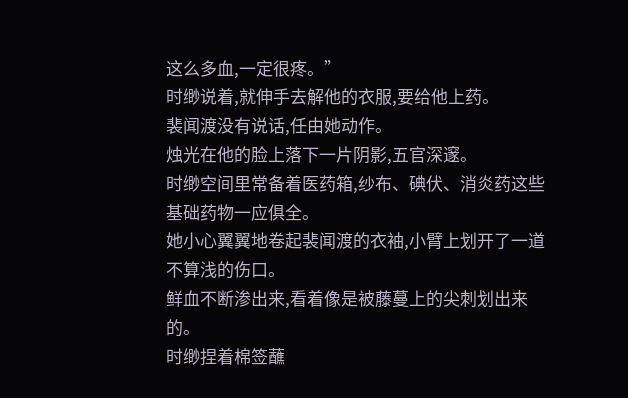这么多血,一定很疼。”
时缈说着,就伸手去解他的衣服,要给他上药。
裴闻渡没有说话,任由她动作。
烛光在他的脸上落下一片阴影,五官深邃。
时缈空间里常备着医药箱,纱布、碘伏、消炎药这些基础药物一应俱全。
她小心翼翼地卷起裴闻渡的衣袖,小臂上划开了一道不算浅的伤口。
鲜血不断渗出来,看着像是被藤蔓上的尖刺划出来的。
时缈捏着棉签蘸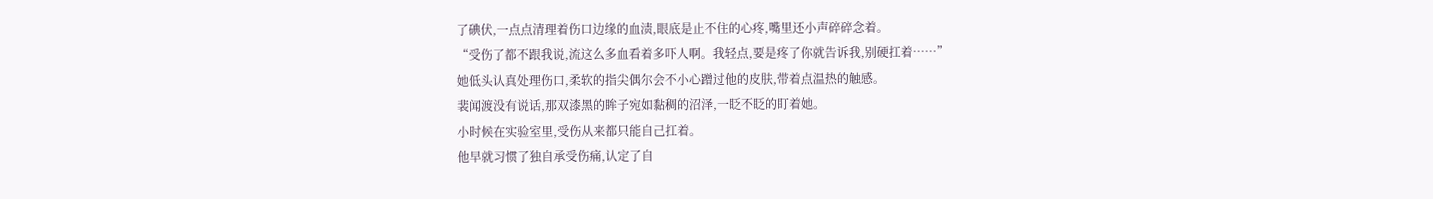了碘伏,一点点清理着伤口边缘的血渍,眼底是止不住的心疼,嘴里还小声碎碎念着。
“受伤了都不跟我说,流这么多血看着多吓人啊。我轻点,要是疼了你就告诉我,别硬扛着……”
她低头认真处理伤口,柔软的指尖偶尔会不小心蹭过他的皮肤,带着点温热的触感。
裴闻渡没有说话,那双漆黑的眸子宛如黏稠的沼泽,一眨不眨的盯着她。
小时候在实验室里,受伤从来都只能自己扛着。
他早就习惯了独自承受伤痛,认定了自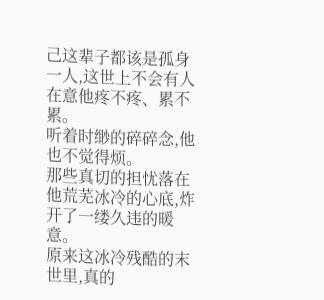己这辈子都该是孤身一人,这世上不会有人在意他疼不疼、累不累。
听着时缈的碎碎念,他也不觉得烦。
那些真切的担忧落在他荒芜冰冷的心底,炸开了一缕久违的暖意。
原来这冰冷残酷的末世里,真的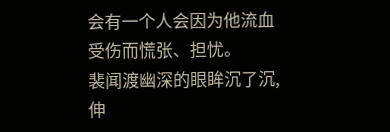会有一个人会因为他流血受伤而慌张、担忧。
裴闻渡幽深的眼眸沉了沉,伸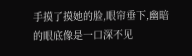手摸了摸她的脸,眼帘垂下,幽暗的眼底像是一口深不见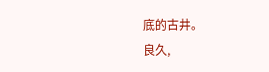底的古井。
良久,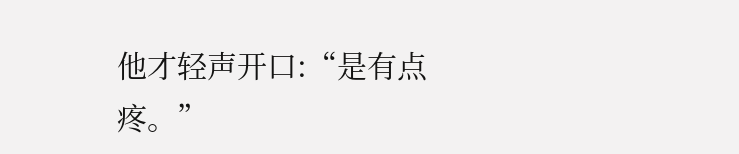他才轻声开口:“是有点疼。”